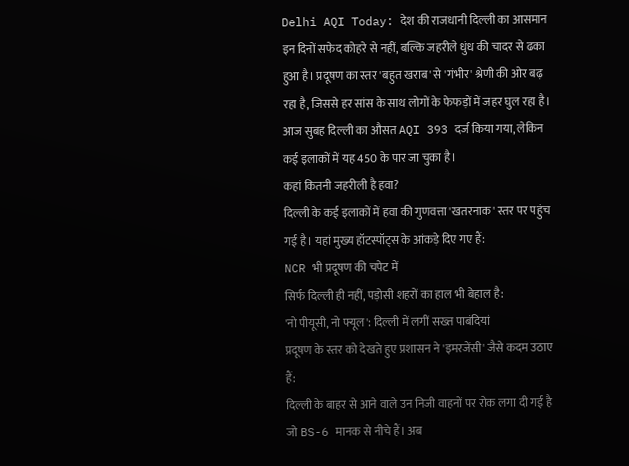Delhi AQI Today: देश की राजधानी दिल्ली का आसमान इन दिनों सफेद कोहरे से नहीं, बल्कि जहरीले धुंध की चादर से ढका हुआ है। प्रदूषण का स्तर 'बहुत खराब' से 'गंभीर' श्रेणी की ओर बढ़ रहा है, जिससे हर सांस के साथ लोगों के फेफड़ों में जहर घुल रहा है। आज सुबह दिल्ली का औसत AQI 393 दर्ज किया गया, लेकिन कई इलाकों में यह 450 के पार जा चुका है।
कहां कितनी जहरीली है हवा?
दिल्ली के कई इलाकों में हवा की गुणवत्ता 'खतरनाक' स्तर पर पहुंच गई है। यहां मुख्य हॉटस्पॉट्स के आंकड़े दिए गए हैं:
NCR भी प्रदूषण की चपेट में
सिर्फ दिल्ली ही नहीं, पड़ोसी शहरों का हाल भी बेहाल है:
'नो पीयूसी, नो फ्यूल': दिल्ली में लगीं सख्त पाबंदियां
प्रदूषण के स्तर को देखते हुए प्रशासन ने 'इमरजेंसी' जैसे कदम उठाए हैं:
दिल्ली के बाहर से आने वाले उन निजी वाहनों पर रोक लगा दी गई है जो BS-6 मानक से नीचे हैं। अब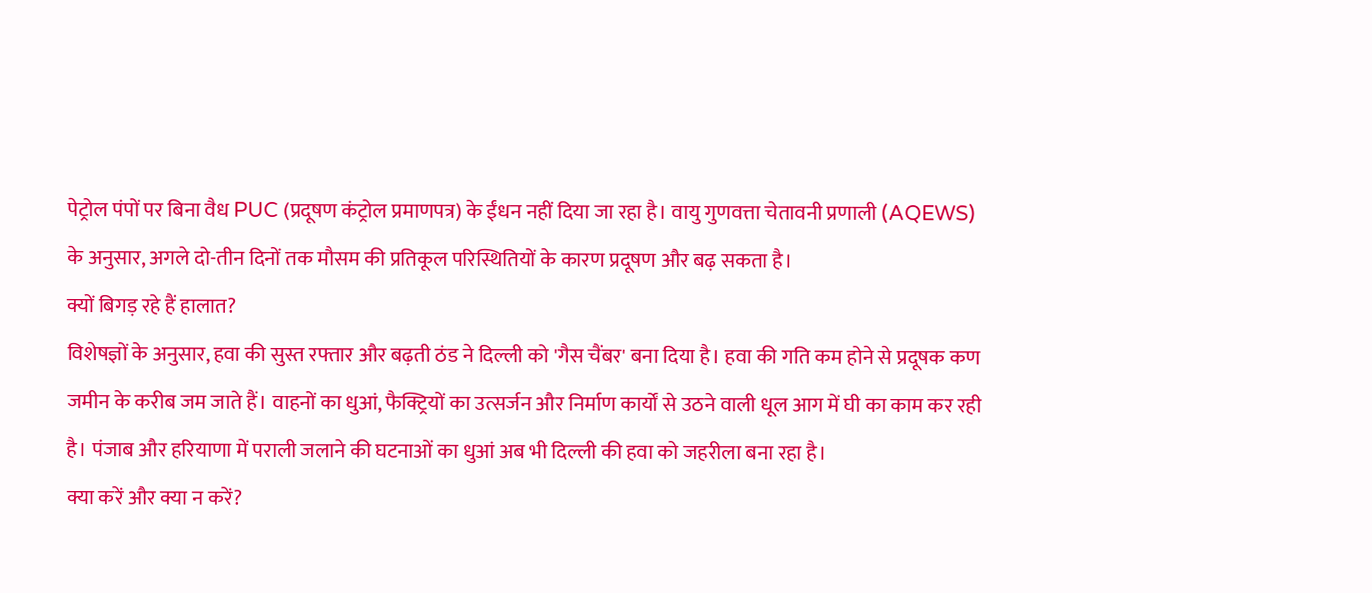पेट्रोल पंपों पर बिना वैध PUC (प्रदूषण कंट्रोल प्रमाणपत्र) के ईंधन नहीं दिया जा रहा है। वायु गुणवत्ता चेतावनी प्रणाली (AQEWS) के अनुसार, अगले दो-तीन दिनों तक मौसम की प्रतिकूल परिस्थितियों के कारण प्रदूषण और बढ़ सकता है।
क्यों बिगड़ रहे हैं हालात?
विशेषज्ञों के अनुसार, हवा की सुस्त रफ्तार और बढ़ती ठंड ने दिल्ली को 'गैस चैंबर' बना दिया है। हवा की गति कम होने से प्रदूषक कण जमीन के करीब जम जाते हैं। वाहनों का धुआं, फैक्ट्रियों का उत्सर्जन और निर्माण कार्यों से उठने वाली धूल आग में घी का काम कर रही है। पंजाब और हरियाणा में पराली जलाने की घटनाओं का धुआं अब भी दिल्ली की हवा को जहरीला बना रहा है।
क्या करें और क्या न करें?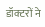डॉक्टरों ने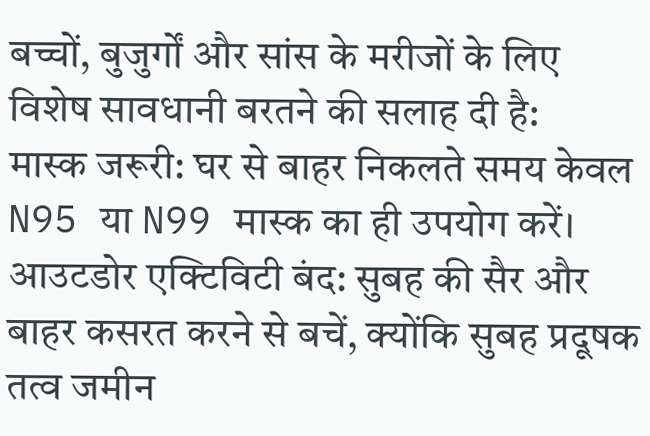बच्चों, बुजुर्गों और सांस के मरीजों के लिए विशेष सावधानी बरतने की सलाह दी है:
मास्क जरूरी: घर से बाहर निकलते समय केवल N95 या N99 मास्क का ही उपयोग करें।
आउटडोर एक्टिविटी बंद: सुबह की सैर और बाहर कसरत करने से बचें, क्योंकि सुबह प्रदूषक तत्व जमीन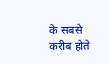के सबसे करीब होते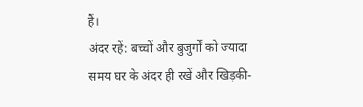हैं।
अंदर रहें: बच्चों और बुजुर्गों को ज्यादा समय घर के अंदर ही रखें और खिड़की-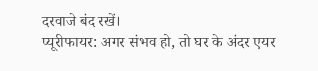दरवाजे बंद रखें।
प्यूरीफायर: अगर संभव हो, तो घर के अंदर एयर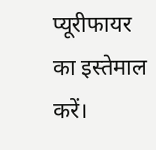प्यूरीफायर का इस्तेमाल करें।